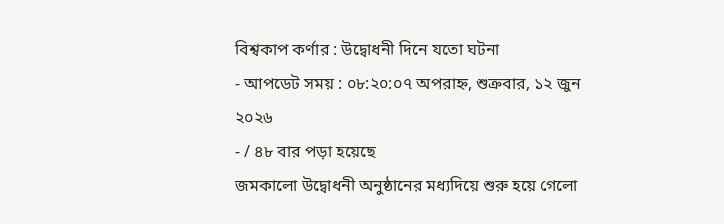বিশ্বকাপ কর্ণার : উদ্বোধনী দিনে যতো ঘটনা
- আপডেট সময় : ০৮:২০:০৭ অপরাহ্ন, শুক্রবার, ১২ জুন ২০২৬
- / ৪৮ বার পড়া হয়েছে
জমকালো উদ্বোধনী অনুষ্ঠানের মধ্যদিয়ে শুরু হয়ে গেলো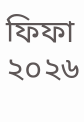ফিফা ২০২৬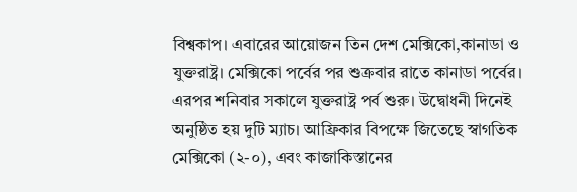বিশ্বকাপ। এবারের আয়োজন তিন দেশ মেক্সিকো,কানাডা ও যুক্তরাষ্ট্র। মেক্সিকো পর্বের পর শুক্রবার রাতে কানাডা পর্বের। এরপর শনিবার সকালে যুক্তরাষ্ট্র পর্ব শুরু। উদ্বোধনী দিনেই অনুষ্ঠিত হয় দুটি ম্যাচ। আফ্রিকার বিপক্ষে জিতেছে স্বাগতিক মেক্সিকো (২-০), এবং কাজাকিস্তানের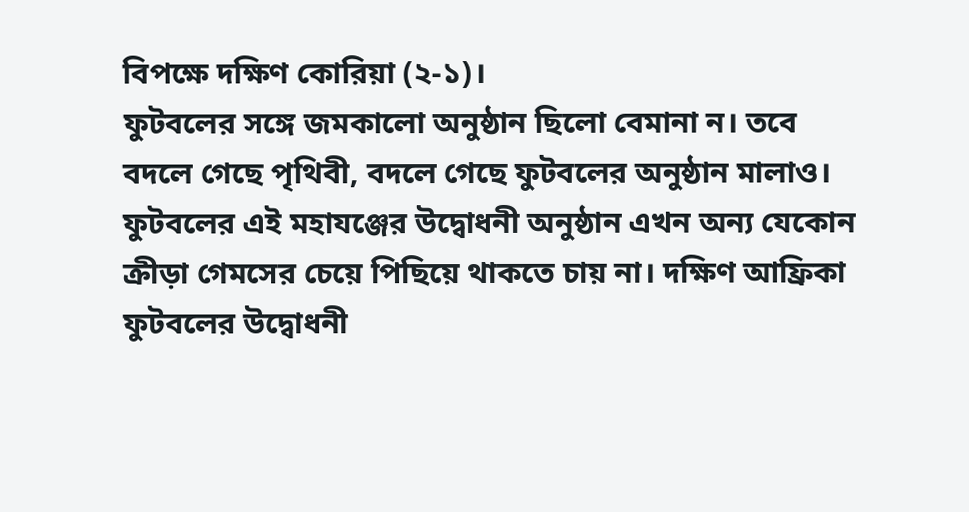বিপক্ষে দক্ষিণ কোরিয়া (২-১)।
ফুটবলের সঙ্গে জমকালো অনুষ্ঠান ছিলো বেমানা ন। তবে বদলে গেছে পৃথিবী, বদলে গেছে ফুটবলের অনুষ্ঠান মালাও। ফুটবলের এই মহাযঞ্জের উদ্বোধনী অনুষ্ঠান এখন অন্য যেকোন ক্রীড়া গেমসের চেয়ে পিছিয়ে থাকতে চায় না। দক্ষিণ আফ্রিকা ফুটবলের উদ্বোধনী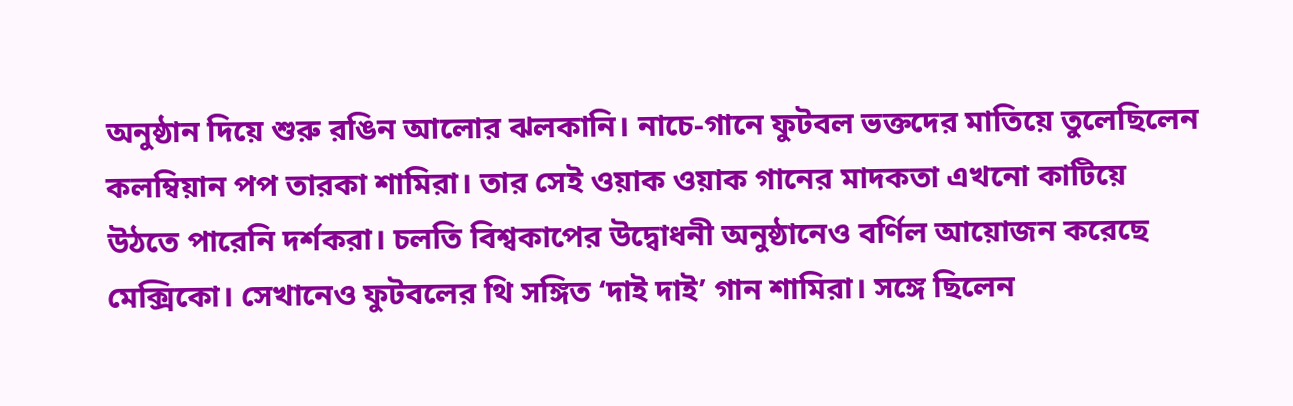অনুষ্ঠান দিয়ে শুরু রঙিন আলোর ঝলকানি। নাচে-গানে ফুটবল ভক্তদের মাতিয়ে তুলেছিলেন কলম্বিয়ান পপ তারকা শামিরা। তার সেই ওয়াক ওয়াক গানের মাদকতা এখনো কাটিয়ে উঠতে পারেনি দর্শকরা। চলতি বিশ্বকাপের উদ্বোধনী অনুষ্ঠানেও বর্ণিল আয়োজন করেছে মেক্সিকো। সেখানেও ফুটবলের থি সঙ্গিত ‘দাই দাই’ গান শামিরা। সঙ্গে ছিলেন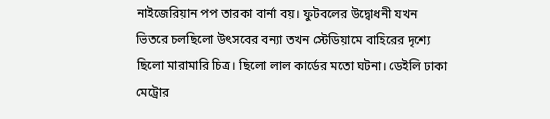নাইজেরিয়ান পপ তারকা বার্না বয়। ফুটবলের উদ্বোধনী যখন ভিতরে চলছিলো উৎসবের বন্যা তখন স্টেডিয়ামে বাহিরের দৃশ্যে ছিলো মারামারি চিত্র। ছিলো লাল কার্ডের মতো ঘটনা। ডেইলি ঢাকা মেট্রোর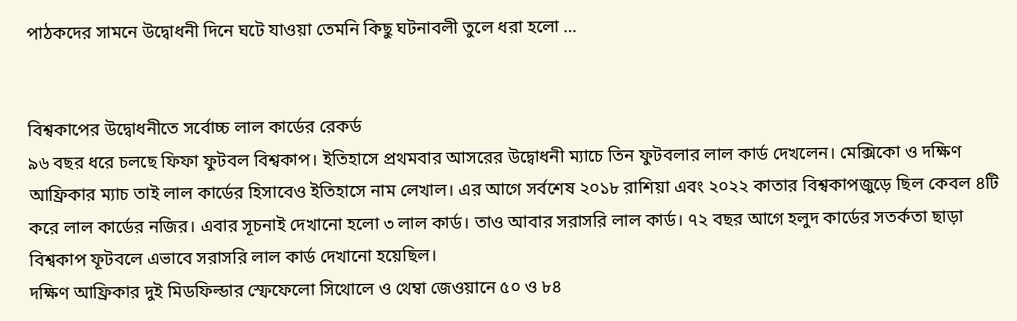পাঠকদের সামনে উদ্বোধনী দিনে ঘটে যাওয়া তেমনি কিছু ঘটনাবলী তুলে ধরা হলো …


বিশ্বকাপের উদ্বোধনীতে সর্বোচ্চ লাল কার্ডের রেকর্ড
৯৬ বছর ধরে চলছে ফিফা ফুটবল বিশ্বকাপ। ইতিহাসে প্রথমবার আসরের উদ্বোধনী ম্যাচে তিন ফুটবলার লাল কার্ড দেখলেন। মেক্সিকো ও দক্ষিণ আফ্রিকার ম্যাচ তাই লাল কার্ডের হিসাবেও ইতিহাসে নাম লেখাল। এর আগে সর্বশেষ ২০১৮ রাশিয়া এবং ২০২২ কাতার বিশ্বকাপজুড়ে ছিল কেবল ৪টি করে লাল কার্ডের নজির। এবার সূচনাই দেখানো হলো ৩ লাল কার্ড। তাও আবার সরাসরি লাল কার্ড। ৭২ বছর আগে হলুদ কার্ডের সতর্কতা ছাড়া বিশ্বকাপ ফূটবলে এভাবে সরাসরি লাল কার্ড দেখানো হয়েছিল।
দক্ষিণ আফ্রিকার দুই মিডফিল্ডার স্ফেফেলো সিথোলে ও থেম্বা জেওয়ানে ৫০ ও ৮৪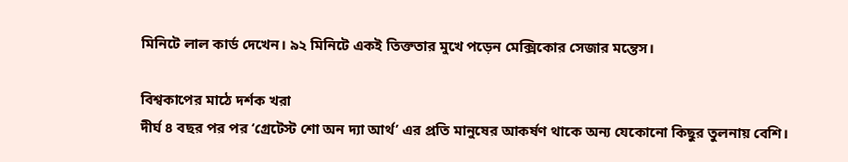মিনিটে লাল কার্ড দেখেন। ৯২ মিনিটে একই তিক্ততার মুখে পড়েন মেক্সিকোর সেজার মন্তেস।

বিশ্বকাপের মাঠে দর্শক খরা
দীর্ঘ ৪ বছর পর পর ‘গ্রেটেস্ট শো অন দ্যা আর্থ’ এর প্রতি মানুষের আকর্ষণ থাকে অন্য যেকোনো কিছুর তুলনায় বেশি।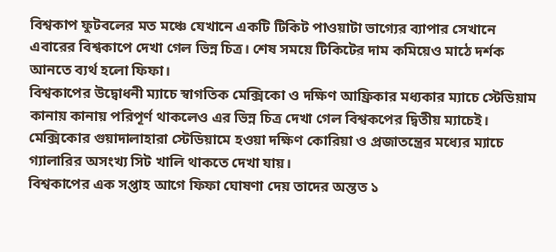বিশ্বকাপ ফুটবলের মত মঞ্চে যেখানে একটি টিকিট পাওয়াটা ভাগ্যের ব্যাপার সেখানে এবারের বিশ্বকাপে দেখা গেল ভিন্ন চিত্র। শেষ সময়ে টিকিটের দাম কমিয়েও মাঠে দর্শক আনতে ব্যর্থ হলো ফিফা।
বিশ্বকাপের উদ্বোধনী ম্যাচে স্বাগতিক মেক্সিকো ও দক্ষিণ আফ্রিকার মধ্যকার ম্যাচে স্টেডিয়াম কানায় কানায় পরিপূর্ণ থাকলেও এর ভিন্ন চিত্র দেখা গেল বিশ্বকপের দ্বিতীয় ম্যাচেই। মেক্সিকোর গুয়াদালাহারা স্টেডিয়ামে হওয়া দক্ষিণ কোরিয়া ও প্রজাতন্ত্রের মধ্যের ম্যাচে গ্যালারির অসংখ্য সিট খালি থাকতে দেখা যায়।
বিশ্বকাপের এক সপ্তাহ আগে ফিফা ঘোষণা দেয় তাদের অন্তত ১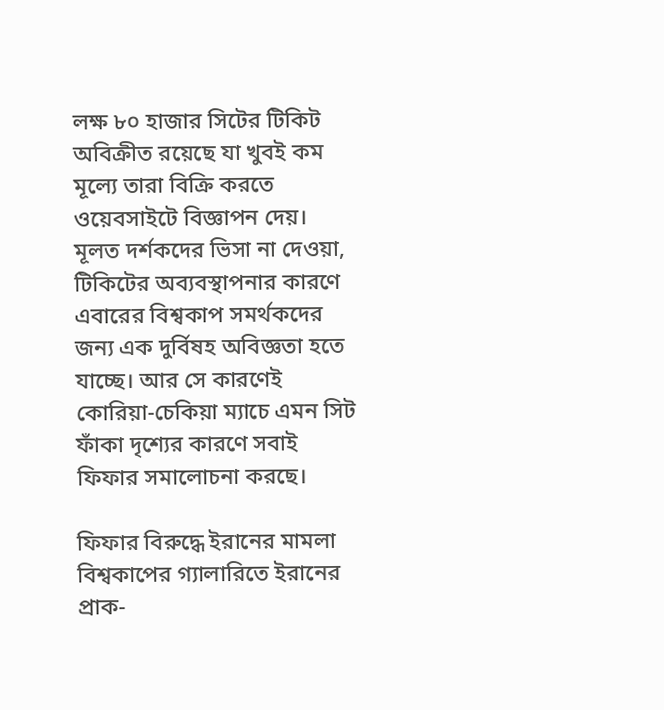লক্ষ ৮০ হাজার সিটের টিকিট অবিক্রীত রয়েছে যা খুবই কম মূল্যে তারা বিক্রি করতে ওয়েবসাইটে বিজ্ঞাপন দেয়।
মূলত দর্শকদের ভিসা না দেওয়া, টিকিটের অব্যবস্থাপনার কারণে এবারের বিশ্বকাপ সমর্থকদের জন্য এক দুর্বিষহ অবিজ্ঞতা হতে যাচ্ছে। আর সে কারণেই কোরিয়া-চেকিয়া ম্যাচে এমন সিট ফাঁকা দৃশ্যের কারণে সবাই ফিফার সমালোচনা করছে।

ফিফার বিরুদ্ধে ইরানের মামলা
বিশ্বকাপের গ্যালারিতে ইরানের প্রাক-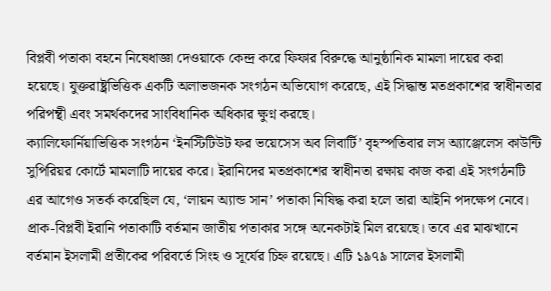বিপ্লবী পতাকা বহনে নিষেধাজ্ঞা দেওয়াকে কেন্দ্র করে ফিফার বিরুদ্ধে আনুষ্ঠানিক মামলা দায়ের করা হয়েছে। যুক্তরাষ্ট্রভিত্তিক একটি অলাভজনক সংগঠন অভিযোগ করেছে, এই সিদ্ধান্ত মতপ্রকাশের স্বাধীনতার পরিপন্থী এবং সমর্থকদের সাংবিধানিক অধিকার ক্ষুণ্ন করছে।
ক্যালিফোর্নিয়াভিত্তিক সংগঠন ‘ইনস্টিটিউট ফর ভয়েসেস অব লিবার্টি’ বৃহস্পতিবার লস অ্যাঞ্জেলেস কাউন্টি সুপিরিয়র কোর্টে মামলাটি দায়ের করে। ইরানিদের মতপ্রকাশের স্বাধীনতা রক্ষায় কাজ করা এই সংগঠনটি এর আগেও সতর্ক করেছিল যে, ‘লায়ন অ্যান্ড সান’ পতাকা নিষিদ্ধ করা হলে তারা আইনি পদক্ষেপ নেবে।
প্রাক-বিপ্লবী ইরানি পতাকাটি বর্তমান জাতীয় পতাকার সঙ্গে অনেকটাই মিল রয়েছে। তবে এর মাঝখানে বর্তমান ইসলামী প্রতীকের পরিবর্তে সিংহ ও সূর্যের চিহ্ন রয়েছে। এটি ১৯৭৯ সালের ইসলামী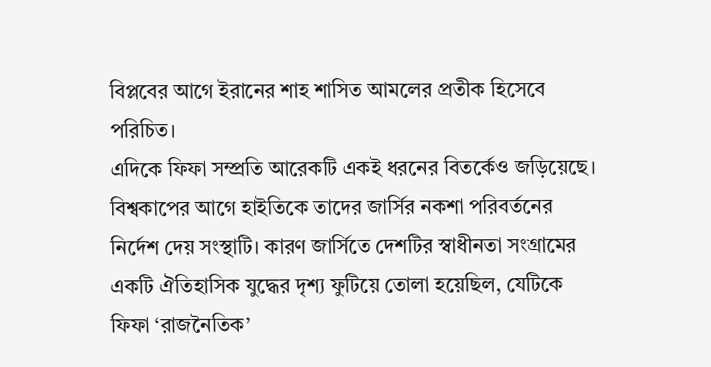বিপ্লবের আগে ইরানের শাহ শাসিত আমলের প্রতীক হিসেবে পরিচিত।
এদিকে ফিফা সম্প্রতি আরেকটি একই ধরনের বিতর্কেও জড়িয়েছে। বিশ্বকাপের আগে হাইতিকে তাদের জার্সির নকশা পরিবর্তনের নির্দেশ দেয় সংস্থাটি। কারণ জার্সিতে দেশটির স্বাধীনতা সংগ্রামের একটি ঐতিহাসিক যুদ্ধের দৃশ্য ফুটিয়ে তোলা হয়েছিল, যেটিকে ফিফা ‘রাজনৈতিক’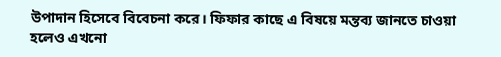উপাদান হিসেবে বিবেচনা করে। ফিফার কাছে এ বিষয়ে মন্তব্য জানতে চাওয়া হলেও এখনো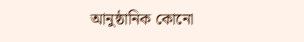আনুষ্ঠানিক কোনো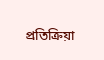প্রতিক্রিয়া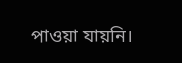পাওয়া যায়নি।